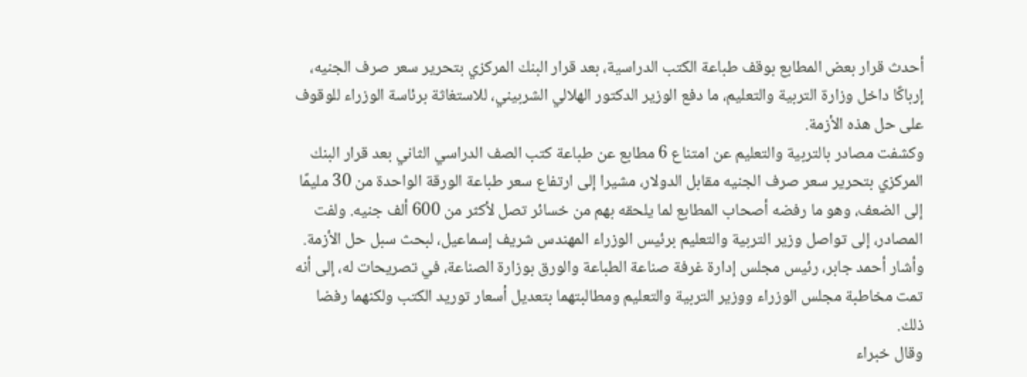أحدث قرار بعض المطابع بوقف طباعة الكتب الدراسية، بعد قرار البنك المركزي بتحرير سعر صرف الجنيه، إرباكًا داخل وزارة التربية والتعليم، ما دفع الوزير الدكتور الهلالي الشربيني، للاستغاثة برئاسة الوزراء للوقوف على حل هذه الأزمة.
وكشفت مصادر بالتربية والتعليم عن امتناع 6 مطابع عن طباعة كتب الصف الدراسي الثاني بعد قرار البنك المركزي بتحرير سعر صرف الجنيه مقابل الدولار، مشيرا إلى ارتفاع سعر طباعة الورقة الواحدة من 30 مليمًا إلى الضعف، وهو ما رفضه أصحاب المطابع لما يلحقه بهم من خسائر تصل لأكثر من 600 ألف جنيه. ولفت المصادر، إلى تواصل وزير التربية والتعليم برئيس الوزراء المهندس شريف إسماعيل، لبحث سبل حل الأزمة.
وأشار أحمد جابر، رئيس مجلس إدارة غرفة صناعة الطباعة والورق بوزارة الصناعة، في تصريحات له، إلى أنه تمت مخاطبة مجلس الوزراء ووزير التربية والتعليم ومطالبتهما بتعديل أسعار توريد الكتب ولكنهما رفضا ذلك.
وقال خبراء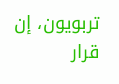تربويون، إن قرار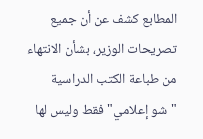المطابع كشف عن أن جميع تصريحات الوزير، بشأن الانتهاء من طباعة الكتب الدراسية "شو إعلامي" فقط وليس لها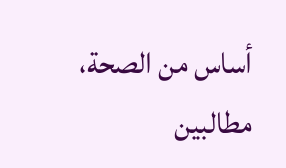أساس من الصحة، مطالبين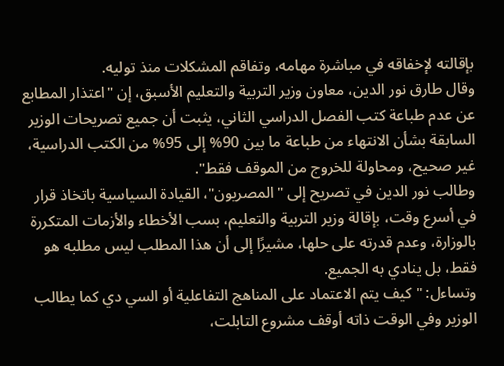بإقالته لإخفاقه في مباشرة مهامه، وتفاقم المشكلات منذ توليه.
وقال طارق نور الدين، معاون وزير التربية والتعليم الأسبق، إن "اعتذار المطابع عن عدم طباعة كتب الفصل الدراسي الثاني، يثبت أن جميع تصريحات الوزير السابقة بشأن الانتهاء من طباعة ما بين 90% إلى 95% من الكتب الدراسية، غير صحيح، ومحاولة للخروج من الموقف فقط".
وطالب نور الدين في تصريح إلى "المصريون"، القيادة السياسية باتخاذ قرار في أسرع وقت، بإقالة وزير التربية والتعليم، بسب الأخطاء والأزمات المتكررة بالوزارة، وعدم قدرته على حلها، مشيرًا إلى أن هذا المطلب ليس مطلبه هو فقط، بل ينادي به الجميع.
وتساءل: "كيف يتم الاعتماد على المناهج التفاعلية أو السي دي كما يطالب الوزير وفي الوقت ذاته أوقف مشروع التابلت،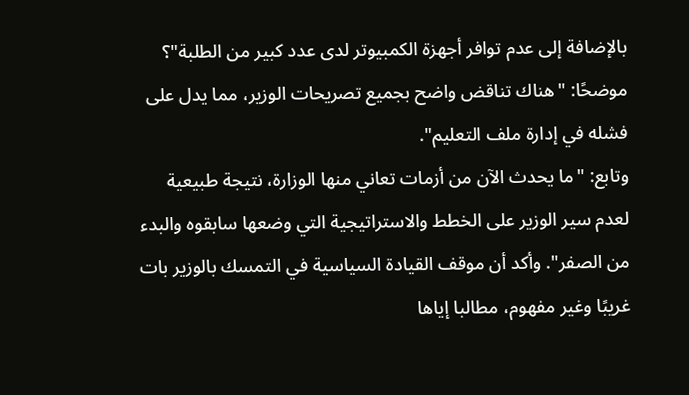بالإضافة إلى عدم توافر أجهزة الكمبيوتر لدى عدد كبير من الطلبة"؟ موضحًا: "هناك تناقض واضح بجميع تصريحات الوزير، مما يدل على فشله في إدارة ملف التعليم".
وتابع: "ما يحدث الآن من أزمات تعاني منها الوزارة، نتيجة طبيعية لعدم سير الوزير على الخطط والاستراتيجية التي وضعها سابقوه والبدء من الصفر". وأكد أن موقف القيادة السياسية في التمسك بالوزير بات غريبًا وغير مفهوم، مطالبا إياها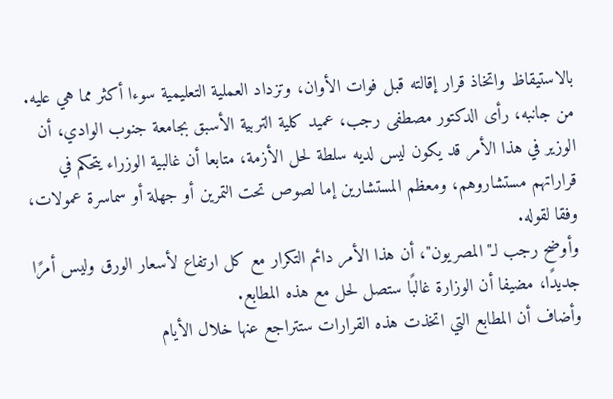بالاستيقاظ واتخاذ قرار إقالته قبل فوات الأوان، وتزداد العملية التعليمية سوءا أكثر مما هي عليه. من جانبه، رأى الدكتور مصطفى رجب، عميد كلية التربية الأسبق بجامعة جنوب الوادي، أن الوزير في هذا الأمر قد يكون ليس لديه سلطة لحل الأزمة، متابعا أن غالبية الوزراء يتحكم في قراراتهم مستشاروهم، ومعظم المستشارين إما لصوص تحت التمرين أو جهلة أو سماسرة عمولات، وفقا لقوله.
وأوضح رجب لـ"المصريون"، أن هذا الأمر دائم التكرار مع كل ارتفاع لأسعار الورق وليس أمرًا جديدًا، مضيفا أن الوزارة غالبًا ستصل لحل مع هذه المطابع.
وأضاف أن المطابع التي اتخذت هذه القرارات ستتراجع عنها خلال الأيام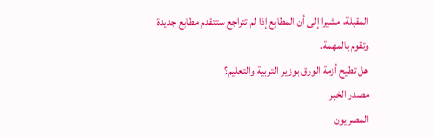المقبلة، مشيرا إلى أن المطابع إذا لم تتراجع ستتقدم مطابع جديدة وتقوم بالمهمة.
هل تطيح أزمة الورق بوزير التربية والتعليم؟
مصدر الخبر
المصريون